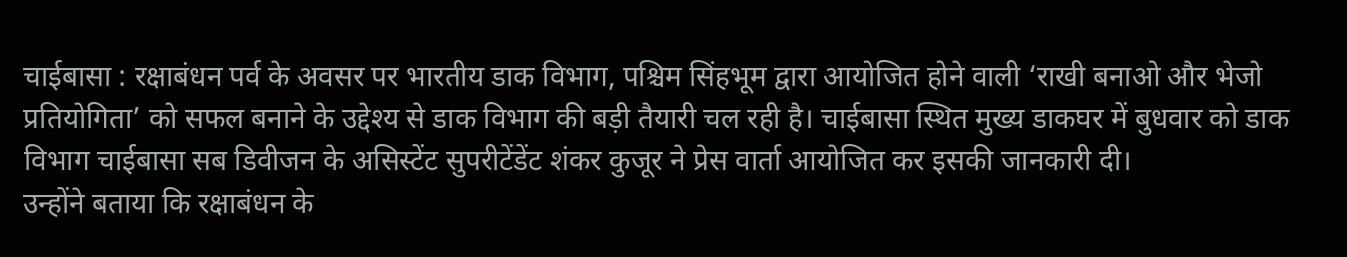चाईबासा : रक्षाबंधन पर्व के अवसर पर भारतीय डाक विभाग, पश्चिम सिंहभूम द्वारा आयोजित होने वाली ‘राखी बनाओ और भेजो प्रतियोगिता’ को सफल बनाने के उद्देश्य से डाक विभाग की बड़ी तैयारी चल रही है। चाईबासा स्थित मुख्य डाकघर में बुधवार को डाक विभाग चाईबासा सब डिवीजन के असिस्टेंट सुपरीटेंडेंट शंकर कुजूर ने प्रेस वार्ता आयोजित कर इसकी जानकारी दी।
उन्होंने बताया कि रक्षाबंधन के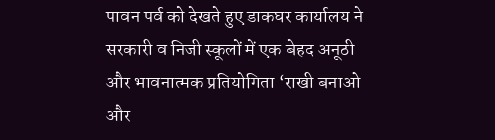पावन पर्व को देखते हुए डाकघर कार्यालय ने सरकारी व निजी स्कूलों में एक बेहद अनूठी और भावनात्मक प्रतियोगिता ‘राखी बनाओ और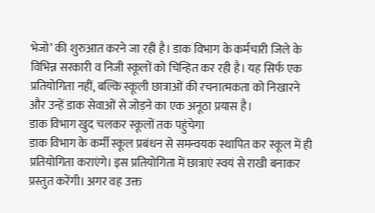भेजो’ की शुरुआत करने जा रही है। डाक विभाग के कर्मचारी जिले के विभिन्न सरकारी व निजी स्कूलों को चिन्हित कर रही है। यह सिर्फ एक प्रतियोगिता नहीं, बल्कि स्कूली छात्राओं की रचनात्मकता को निखारने और उन्हें डाक सेवाओं से जोड़ने का एक अनूठा प्रयास है।
डाक विभाग खुद चलकर स्कूलों तक पहुंचेगा
डाक विभाग के कर्मी स्कूल प्रबंधन से समन्वयक स्थापित कर स्कूल में ही प्रतियोगिता कराएंगे। इस प्रतियोगिता में छात्राएं स्वयं से राखी बनाकर प्रस्तुत करेंगी। अगर वह उक्त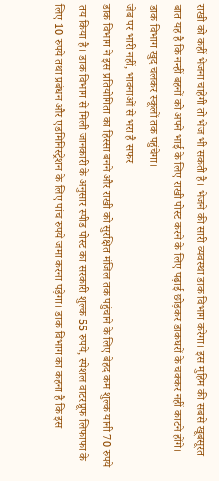राखी को कहीं भेजना चाहेगी तो भेज भी सकती है। भेजने की सारी व्यवस्था डाक विभाग करेगा। इस मुहिम की सबसे खूबसूरत बात यह है कि नन्हीं बहनों को अपने भाई के लिए राखी पोस्ट करने के लिए पढ़ाई छोड़कर डाकघरों के चक्कर नहीं काटने होंगे। डाक विभाग खुद चलकर स्कूलों तक पहुंचेगा।
जेब पर भारी नहीं, भावनाओं से भरा है सफर
डाक विभाग ने इस प्रतियोगिता का हिस्सा बनने और राखी को सुरक्षित मंजिल तक पहुंचाने के लिए बेहद कम शुल्क यानी 70 रुपये तय किया है। डाक विभाग से मिली जानकारी के अनुसार स्पीड पोस्ट का सरकारी शुल्क 55 रुपये, स्पेशल वाटरप्रूफ लिफाफा के लिए 10 रुपये तथा प्रबंधन और एडमिनिस्ट्रेशन के लिए पांच रुपये जमा करना पड़ेगा। डाक विभाग का कहना है कि इस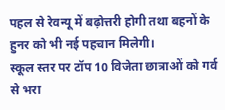पहल से रेवन्यू में बढ़ोत्तरी होगी तथा बहनों के हुनर को भी नई पहचान मिलेगी।
स्कूल स्तर पर टॉप 10 विजेता छात्राओं को गर्व से भरा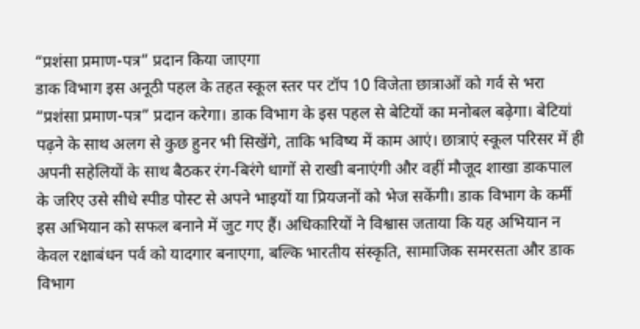“प्रशंसा प्रमाण-पत्र” प्रदान किया जाएगा
डाक विभाग इस अनूठी पहल के तहत स्कूल स्तर पर टॉप 10 विजेता छात्राओं को गर्व से भरा “प्रशंसा प्रमाण-पत्र” प्रदान करेगा। डाक विभाग के इस पहल से बेटियों का मनोबल बढ़ेगा। बेटियां पढ़ने के साथ अलग से कुछ हुनर भी सिखेंगे, ताकि भविष्य में काम आएं। छात्राएं स्कूल परिसर में ही अपनी सहेलियों के साथ बैठकर रंग-बिरंगे धागों से राखी बनाएंगी और वहीं मौजूद शाखा डाकपाल के जरिए उसे सीधे स्पीड पोस्ट से अपने भाइयों या प्रियजनों को भेज सकेंगी। डाक विभाग के कर्मी इस अभियान को सफल बनाने में जुट गए हैं। अधिकारियों ने विश्वास जताया कि यह अभियान न केवल रक्षाबंधन पर्व को यादगार बनाएगा, बल्कि भारतीय संस्कृति, सामाजिक समरसता और डाक विभाग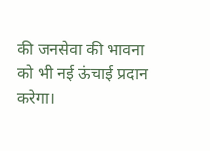की जनसेवा की भावना को भी नई ऊंचाई प्रदान करेगा।